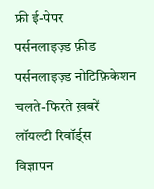फ्री ई-पेपर
पर्सनलाइज़्ड फ़ीड
पर्सनलाइज़्ड नोटिफ़िकेशन
चलते-फिरते ख़बरें
लॉयल्टी रिवॉर्ड्स
विज्ञापन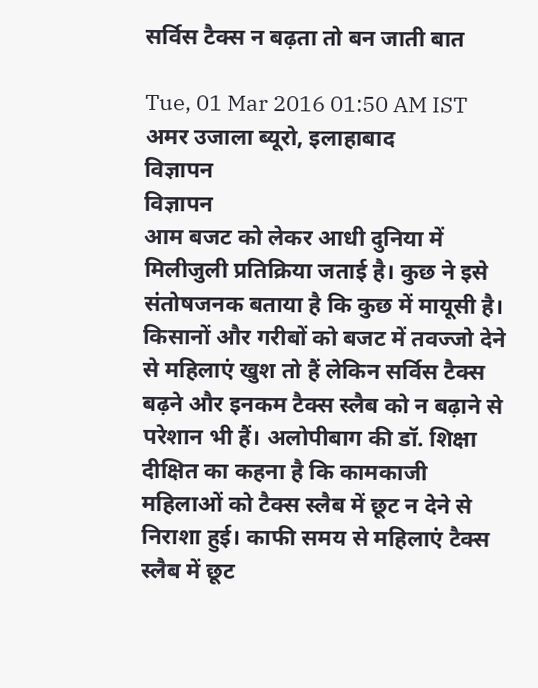सर्विस टैक्स न बढ़ता तो बन जाती बात

Tue, 01 Mar 2016 01:50 AM IST
अमर उजाला ब्यूरो, इलाहाबाद
विज्ञापन
विज्ञापन
आम बजट को लेकर आधी दुनिया में मिलीजुली प्रतिक्रिया जताई है। कुछ ने इसे संतोषजनक बताया है कि कुछ में मायूसी है। किसानों और गरीबों को बजट में तवज्जो देने से महिलाएं खुश तो हैं लेकिन सर्विस टैक्स बढ़ने और इनकम टैक्स स्लैब को न बढ़ाने से परेशान भी हैं। अलोपीबाग की डॉ. शिक्षा दीक्षित का कहना है कि कामकाजी महिलाओं को टैक्स स्लैब में छूट न देने से निराशा हुई। काफी समय से महिलाएं टैक्स स्लैब में छूट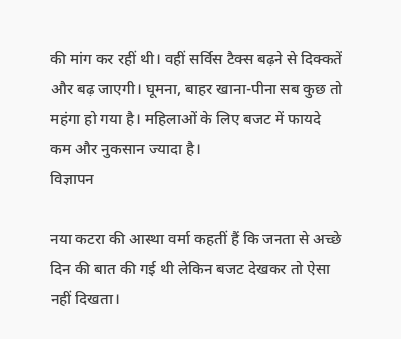की मांग कर रहीं थी। वहीं सर्विस टैक्स बढ़ने से दिक्कतें और बढ़ जाएगी। घूमना, बाहर खाना-पीना सब कुछ तो महंगा हो गया है। महिलाओं के लिए बजट में फायदे कम और नुकसान ज्यादा है।
विज्ञापन

नया कटरा की आस्था वर्मा कहतीं हैं कि जनता से अच्छे दिन की बात की गई थी लेकिन बजट देखकर तो ऐसा नहीं दिखता।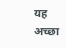यह अच्छा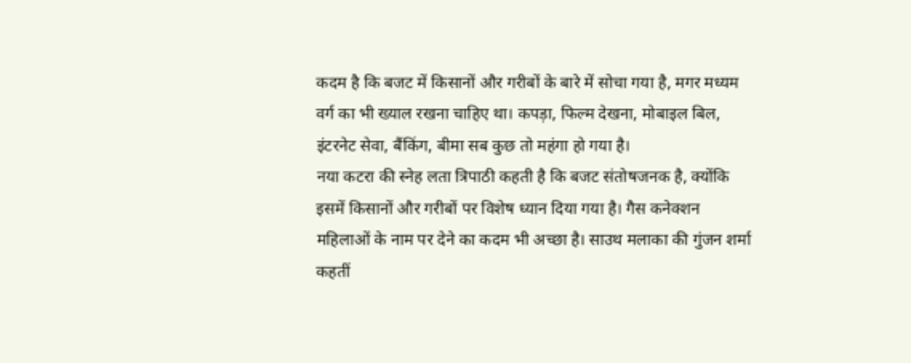कदम है कि बजट में किसानों और गरीबों के बारे में सोचा गया है, मगर मध्यम वर्ग का भी ख्याल रखना चाहिए था। कपड़ा, फिल्म देखना, मोबाइल बिल, इंटरनेट सेवा, बैंकिंग, बीमा सब कुछ तो महंगा हो गया है।
नया कटरा की स्नेह लता त्रिपाठी कहती है कि बजट संतोषजनक है, क्योंकि इसमें किसानों और गरीबों पर विशेष ध्यान दिया गया है। गैस कनेक्शन महिलाओं के नाम पर देने का कदम भी अच्छा है। साउथ मलाका की गुंजन शर्मा कहतीं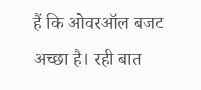हैं कि ओवरऑल बजट अच्छा है। रही बात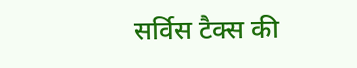सर्विस टैक्स की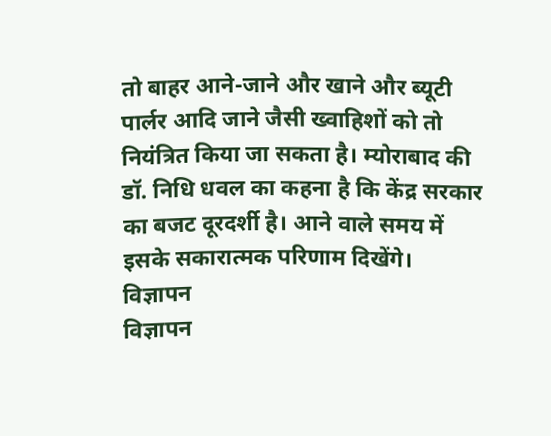तो बाहर आने-जाने और खाने और ब्यूटी पार्लर आदि जाने जैसी ख्वाहिशों को तो नियंत्रित किया जा सकता है। म्योराबाद की डॉ. निधि धवल का कहना है कि केंद्र सरकार का बजट दूरदर्शी है। आने वाले समय में इसके सकारात्मक परिणाम दिखेंगे।
विज्ञापन
विज्ञापन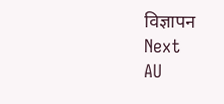विज्ञापन
Next
AU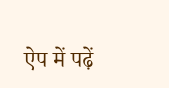ऐप में पढ़ें